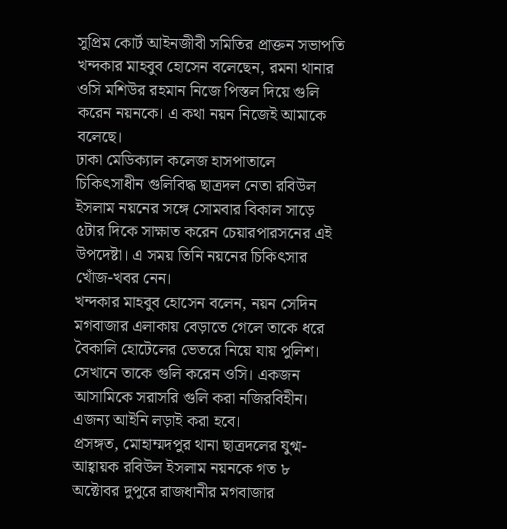সুপ্রিম কোর্ট আইনজীবী সমিতির প্রাক্তন সভাপতি খন্দকার মাহবুব হোসেন বলেছেন, রমনা থানার ওসি মশিউর রহমান নিজে পিস্তল দিয়ে গুলি করেন নয়নকে। এ কথা নয়ন নিজেই আমাকে বলেছে।
ঢাকা মেডিক্যাল কলেজ হাসপাতালে চিকিৎসাধীন গুলিবিদ্ধ ছাত্রদল নেতা রবিউল ইসলাম নয়নের সঙ্গে সোমবার বিকাল সাড়ে ৫টার দিকে সাক্ষাত করেন চেয়ারপারসনের এই উপদেষ্টা। এ সময় তিনি নয়নের চিকিৎসার খোঁজ-খবর নেন।
খন্দকার মাহবুব হোসেন বলেন, নয়ন সেদিন মগবাজার এলাকায় বেড়াতে গেলে তাকে ধরে বৈকালি হোটেলের ভেতরে নিয়ে যায় পুলিশ। সেখানে তাকে গুলি করেন ওসি। একজন আসামিকে সরাসরি গুলি করা নজিরবিহীন। এজন্য আইনি লড়াই করা হবে।
প্রসঙ্গত, মোহাম্মদপুর থানা ছাত্রদলের যুগ্ম-আহ্বায়ক রবিউল ইসলাম নয়নকে গত ৮ অক্টোবর দুপুরে রাজধানীর মগবাজার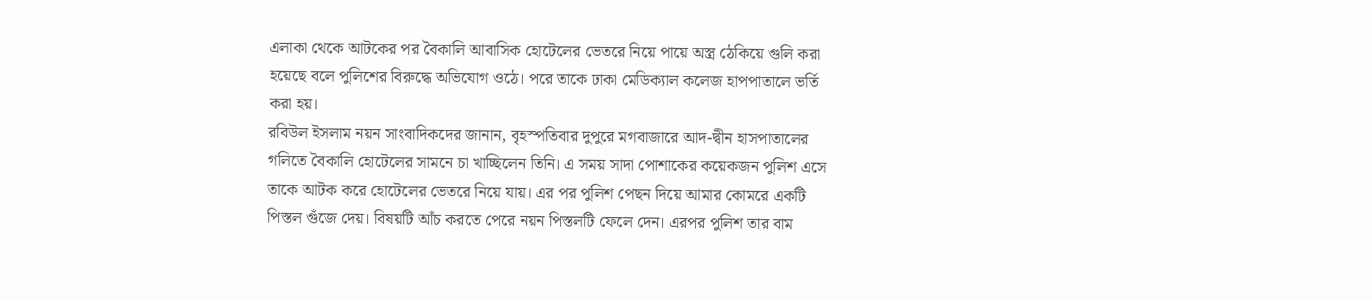এলাকা থেকে আটকের পর বৈকালি আবাসিক হোটেলের ভেতরে নিয়ে পায়ে অস্ত্র ঠেকিয়ে গুলি করা হয়েছে বলে পুলিশের বিরুদ্ধে অভিযোগ ওঠে। পরে তাকে ঢাকা মেডিক্যাল কলেজ হাপপাতালে ভর্তি করা হয়।
রবিউল ইসলাম নয়ন সাংবাদিকদের জানান, বৃহস্পতিবার দুপুরে মগবাজারে আদ-দ্বীন হাসপাতালের গলিতে বৈকালি হোটেলের সামনে চা খাচ্ছিলেন তিনি। এ সময় সাদা পোশাকের কয়েকজন পুলিশ এসে তাকে আটক করে হোটেলের ভেতরে নিয়ে যায়। এর পর পুলিশ পেছন দিয়ে আমার কোমরে একটি পিস্তল গুঁজে দেয়। বিষয়টি আঁচ করতে পেরে নয়ন পিস্তলটি ফেলে দেন। এরপর পুলিশ তার বাম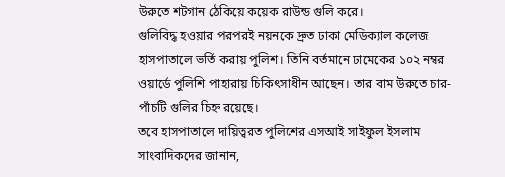উরুতে শটগান ঠেকিয়ে কয়েক রাউন্ড গুলি করে।
গুলিবিদ্ধ হওয়ার পরপরই নয়নকে দ্রুত ঢাকা মেডিক্যাল কলেজ হাসপাতালে ভর্তি করায় পুলিশ। তিনি বর্তমানে ঢামেকের ১০২ নম্বর ওয়ার্ডে পুলিশি পাহারায় চিকিৎসাধীন আছেন। তার বাম উরুতে চার-পাঁচটি গুলির চিহ্ন রয়েছে।
তবে হাসপাতালে দায়িত্বরত পুলিশের এসআই সাইফুল ইসলাম সাংবাদিকদের জানান,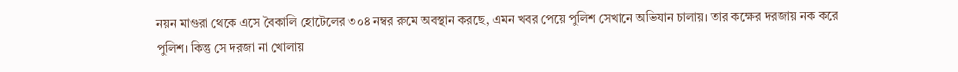নয়ন মাগুরা থেকে এসে বৈকালি হোটেলের ৩০৪ নম্বর রুমে অবস্থান করছে, এমন খবর পেয়ে পুলিশ সেখানে অভিযান চালায়। তার কক্ষের দরজায় নক করে পুলিশ। কিন্তু সে দরজা না খোলায়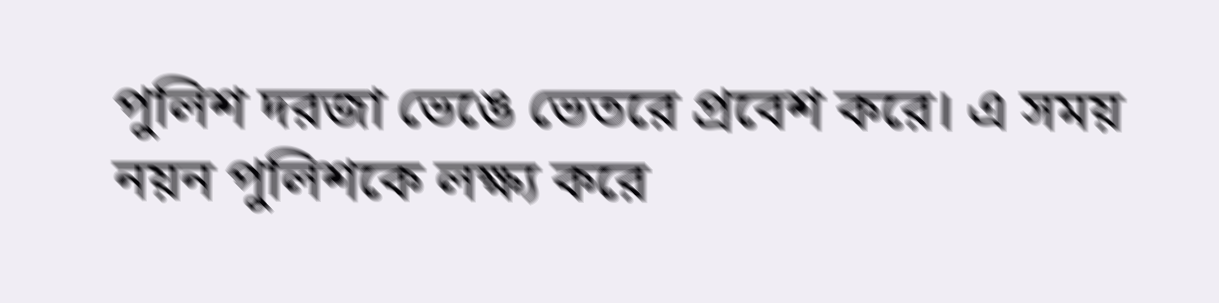পুলিশ দরজা ভেঙে ভেতরে প্রবেশ করে। এ সময় নয়ন পুলিশকে লক্ষ্য করে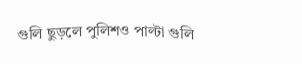গুলি ছুড়লে পুলিশও পাল্টা গুলি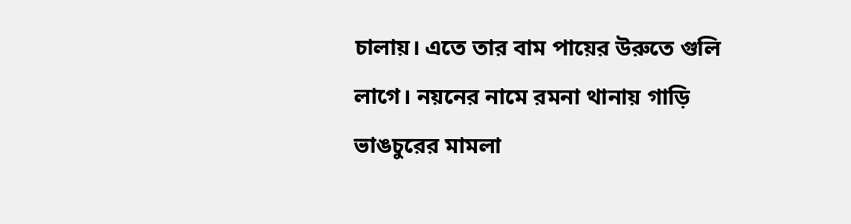চালায়। এতে তার বাম পায়ের উরুতে গুলি লাগে। নয়নের নামে রমনা থানায় গাড়ি ভাঙচুরের মামলা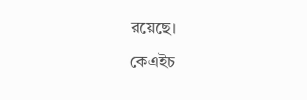রয়েছে।
কেএইচ